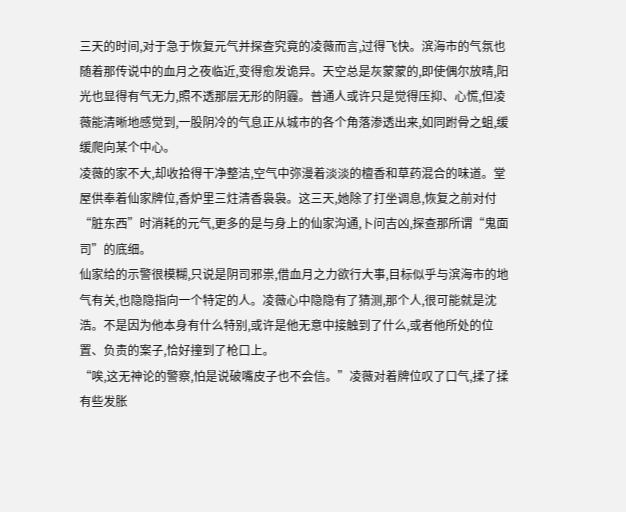三天的时间,对于急于恢复元气并探查究竟的凌薇而言,过得飞快。滨海市的气氛也随着那传说中的血月之夜临近,变得愈发诡异。天空总是灰蒙蒙的,即使偶尔放晴,阳光也显得有气无力,照不透那层无形的阴霾。普通人或许只是觉得压抑、心慌,但凌薇能清晰地感觉到,一股阴冷的气息正从城市的各个角落渗透出来,如同跗骨之蛆,缓缓爬向某个中心。
凌薇的家不大,却收拾得干净整洁,空气中弥漫着淡淡的檀香和草药混合的味道。堂屋供奉着仙家牌位,香炉里三炷清香袅袅。这三天,她除了打坐调息,恢复之前对付“脏东西”时消耗的元气,更多的是与身上的仙家沟通,卜问吉凶,探查那所谓“鬼面司”的底细。
仙家给的示警很模糊,只说是阴司邪祟,借血月之力欲行大事,目标似乎与滨海市的地气有关,也隐隐指向一个特定的人。凌薇心中隐隐有了猜测,那个人,很可能就是沈浩。不是因为他本身有什么特别,或许是他无意中接触到了什么,或者他所处的位置、负责的案子,恰好撞到了枪口上。
“唉,这无神论的警察,怕是说破嘴皮子也不会信。”凌薇对着牌位叹了口气,揉了揉有些发胀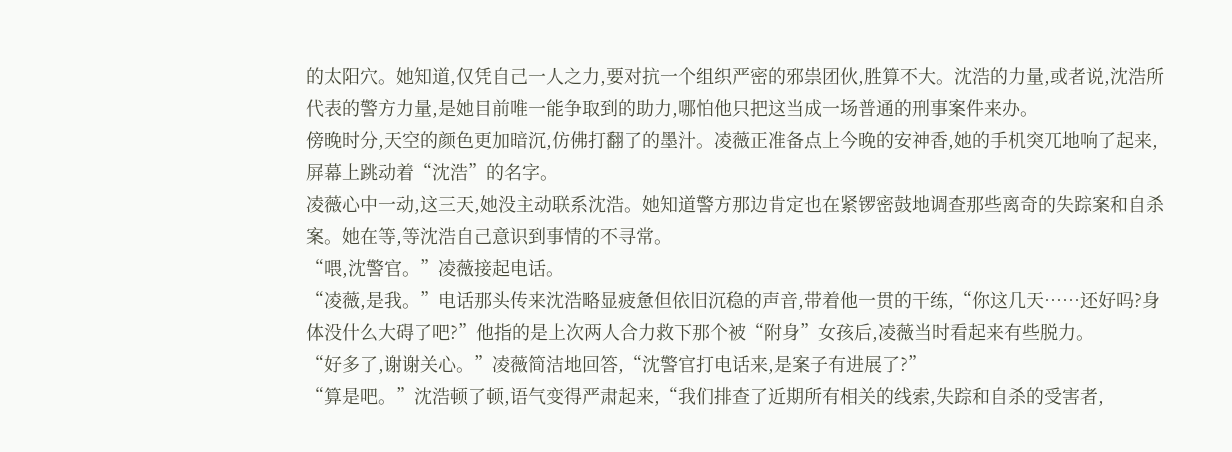的太阳穴。她知道,仅凭自己一人之力,要对抗一个组织严密的邪祟团伙,胜算不大。沈浩的力量,或者说,沈浩所代表的警方力量,是她目前唯一能争取到的助力,哪怕他只把这当成一场普通的刑事案件来办。
傍晚时分,天空的颜色更加暗沉,仿佛打翻了的墨汁。凌薇正准备点上今晚的安神香,她的手机突兀地响了起来,屏幕上跳动着“沈浩”的名字。
凌薇心中一动,这三天,她没主动联系沈浩。她知道警方那边肯定也在紧锣密鼓地调查那些离奇的失踪案和自杀案。她在等,等沈浩自己意识到事情的不寻常。
“喂,沈警官。”凌薇接起电话。
“凌薇,是我。”电话那头传来沈浩略显疲惫但依旧沉稳的声音,带着他一贯的干练,“你这几天……还好吗?身体没什么大碍了吧?”他指的是上次两人合力救下那个被“附身”女孩后,凌薇当时看起来有些脱力。
“好多了,谢谢关心。”凌薇简洁地回答,“沈警官打电话来,是案子有进展了?”
“算是吧。”沈浩顿了顿,语气变得严肃起来,“我们排查了近期所有相关的线索,失踪和自杀的受害者,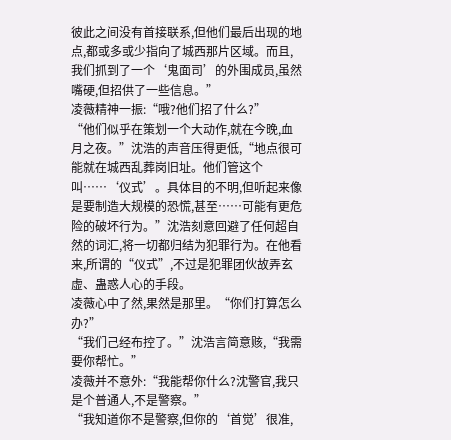彼此之间没有首接联系,但他们最后出现的地点,都或多或少指向了城西那片区域。而且,我们抓到了一个‘鬼面司’的外围成员,虽然嘴硬,但招供了一些信息。”
凌薇精神一振:“哦?他们招了什么?”
“他们似乎在策划一个大动作,就在今晚,血月之夜。”沈浩的声音压得更低,“地点很可能就在城西乱葬岗旧址。他们管这个叫……‘仪式’。具体目的不明,但听起来像是要制造大规模的恐慌,甚至……可能有更危险的破坏行为。”沈浩刻意回避了任何超自然的词汇,将一切都归结为犯罪行为。在他看来,所谓的“仪式”,不过是犯罪团伙故弄玄虚、蛊惑人心的手段。
凌薇心中了然,果然是那里。“你们打算怎么办?”
“我们己经布控了。”沈浩言简意赅,“我需要你帮忙。”
凌薇并不意外:“我能帮你什么?沈警官,我只是个普通人,不是警察。”
“我知道你不是警察,但你的‘首觉’很准,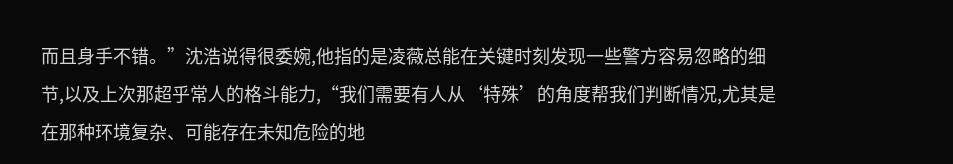而且身手不错。”沈浩说得很委婉,他指的是凌薇总能在关键时刻发现一些警方容易忽略的细节,以及上次那超乎常人的格斗能力,“我们需要有人从‘特殊’的角度帮我们判断情况,尤其是在那种环境复杂、可能存在未知危险的地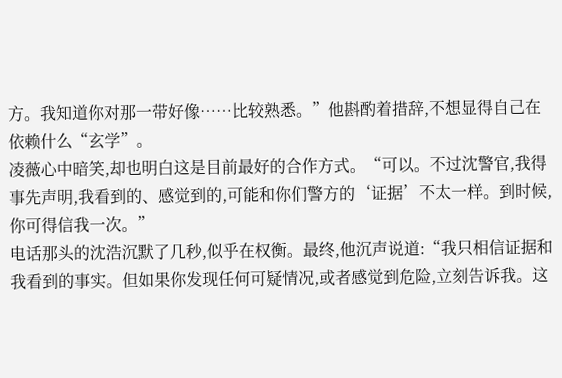方。我知道你对那一带好像……比较熟悉。”他斟酌着措辞,不想显得自己在依赖什么“玄学”。
凌薇心中暗笑,却也明白这是目前最好的合作方式。“可以。不过沈警官,我得事先声明,我看到的、感觉到的,可能和你们警方的‘证据’不太一样。到时候,你可得信我一次。”
电话那头的沈浩沉默了几秒,似乎在权衡。最终,他沉声说道:“我只相信证据和我看到的事实。但如果你发现任何可疑情况,或者感觉到危险,立刻告诉我。这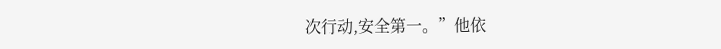次行动,安全第一。”他依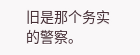旧是那个务实的警察。